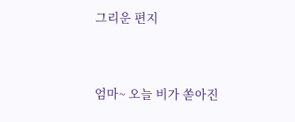그리운 편지


엄마~ 오늘 비가 쏟아진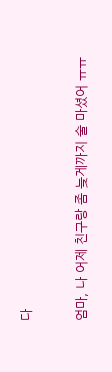다


엄마, 나 어제 친구랑 좀 늦게까지 술 마셨어 ㅠㅠ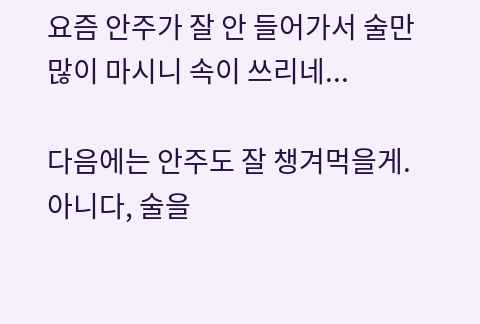요즘 안주가 잘 안 들어가서 술만 많이 마시니 속이 쓰리네...

다음에는 안주도 잘 챙겨먹을게. 아니다, 술을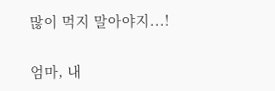많이 먹지 말아야지...!

엄마, 내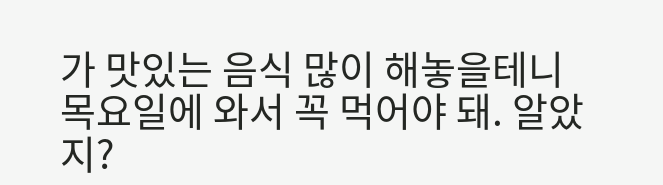가 맛있는 음식 많이 해놓을테니 목요일에 와서 꼭 먹어야 돼. 알았지?